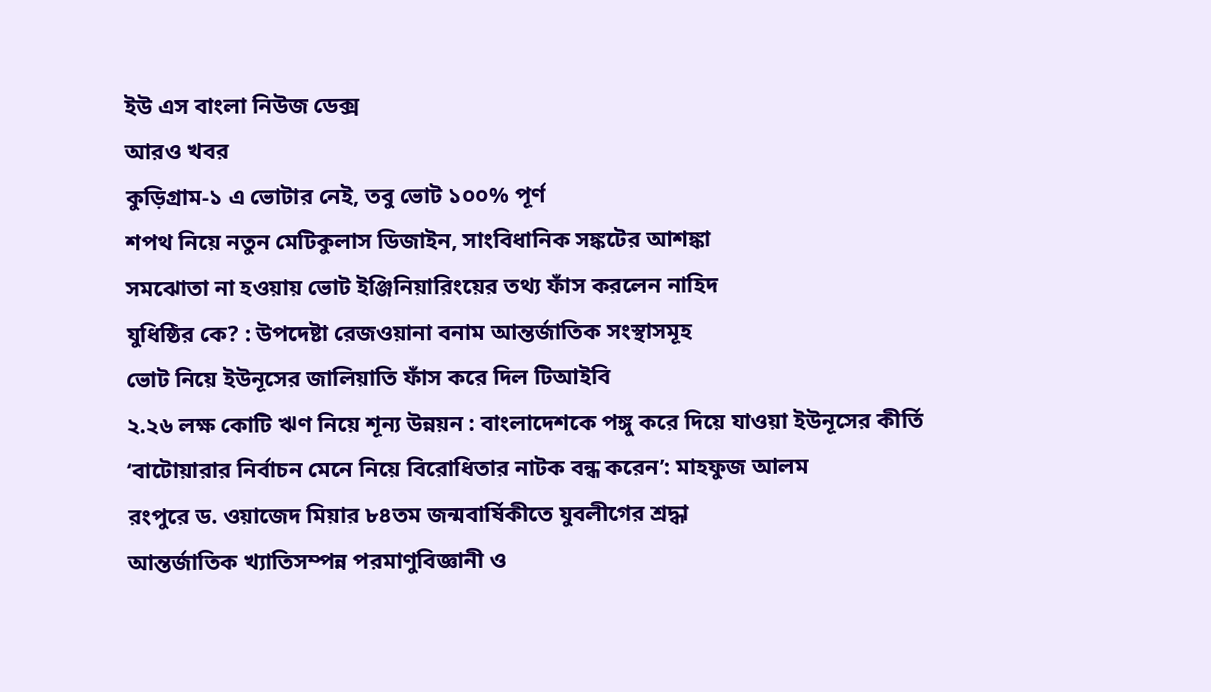ইউ এস বাংলা নিউজ ডেক্স
আরও খবর
কুড়িগ্রাম-১ এ ভোটার নেই, তবু ভোট ১০০% পূর্ণ
শপথ নিয়ে নতুন মেটিকুলাস ডিজাইন, সাংবিধানিক সঙ্কটের আশঙ্কা
সমঝোতা না হওয়ায় ভোট ইঞ্জিনিয়ারিংয়ের তথ্য ফাঁস করলেন নাহিদ
যুধিষ্ঠির কে? : উপদেষ্টা রেজওয়ানা বনাম আন্তর্জাতিক সংস্থাসমূহ
ভোট নিয়ে ইউনূসের জালিয়াতি ফাঁস করে দিল টিআইবি
২.২৬ লক্ষ কোটি ঋণ নিয়ে শূন্য উন্নয়ন : বাংলাদেশকে পঙ্গু করে দিয়ে যাওয়া ইউনূসের কীর্তি
‘বাটোয়ারার নির্বাচন মেনে নিয়ে বিরোধিতার নাটক বন্ধ করেন’: মাহফুজ আলম
রংপুরে ড. ওয়াজেদ মিয়ার ৮৪তম জন্মবার্ষিকীতে যুবলীগের শ্রদ্ধা
আন্তর্জাতিক খ্যাতিসম্পন্ন পরমাণুবিজ্ঞানী ও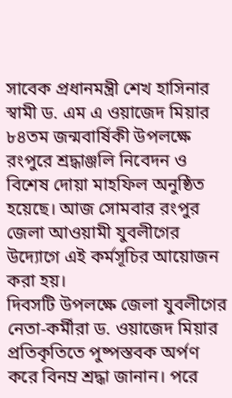সাবেক প্রধানমন্ত্রী শেখ হাসিনার স্বামী ড. এম এ ওয়াজেদ মিয়ার ৮৪তম জন্মবার্ষিকী উপলক্ষে রংপুরে শ্রদ্ধাঞ্জলি নিবেদন ও বিশেষ দোয়া মাহফিল অনুষ্ঠিত হয়েছে। আজ সোমবার রংপুর জেলা আওয়ামী যুবলীগের উদ্যোগে এই কর্মসূচির আয়োজন করা হয়।
দিবসটি উপলক্ষে জেলা যুবলীগের নেতা-কর্মীরা ড. ওয়াজেদ মিয়ার প্রতিকৃতিতে পুষ্পস্তবক অর্পণ করে বিনম্র শ্রদ্ধা জানান। পরে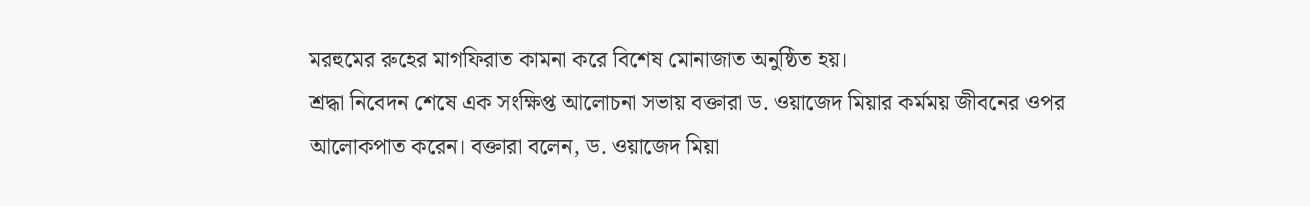মরহুমের রুহের মাগফিরাত কামনা করে বিশেষ মোনাজাত অনুষ্ঠিত হয়।
শ্রদ্ধা নিবেদন শেষে এক সংক্ষিপ্ত আলোচনা সভায় বক্তারা ড. ওয়াজেদ মিয়ার কর্মময় জীবনের ওপর আলোকপাত করেন। বক্তারা বলেন, ড. ওয়াজেদ মিয়া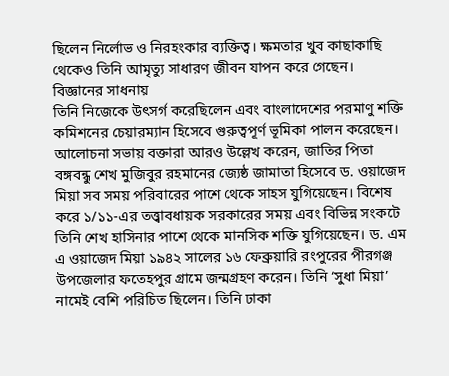ছিলেন নির্লোভ ও নিরহংকার ব্যক্তিত্ব। ক্ষমতার খুব কাছাকাছি থেকেও তিনি আমৃত্যু সাধারণ জীবন যাপন করে গেছেন। বিজ্ঞানের সাধনায়
তিনি নিজেকে উৎসর্গ করেছিলেন এবং বাংলাদেশের পরমাণু শক্তি কমিশনের চেয়ারম্যান হিসেবে গুরুত্বপূর্ণ ভূমিকা পালন করেছেন। আলোচনা সভায় বক্তারা আরও উল্লেখ করেন, জাতির পিতা বঙ্গবন্ধু শেখ মুজিবুর রহমানের জ্যেষ্ঠ জামাতা হিসেবে ড. ওয়াজেদ মিয়া সব সময় পরিবারের পাশে থেকে সাহস যুগিয়েছেন। বিশেষ করে ১/১১-এর তত্ত্বাবধায়ক সরকারের সময় এবং বিভিন্ন সংকটে তিনি শেখ হাসিনার পাশে থেকে মানসিক শক্তি যুগিয়েছেন। ড. এম এ ওয়াজেদ মিয়া ১৯৪২ সালের ১৬ ফেব্রুয়ারি রংপুরের পীরগঞ্জ উপজেলার ফতেহপুর গ্রামে জন্মগ্রহণ করেন। তিনি ‘সুধা মিয়া’ নামেই বেশি পরিচিত ছিলেন। তিনি ঢাকা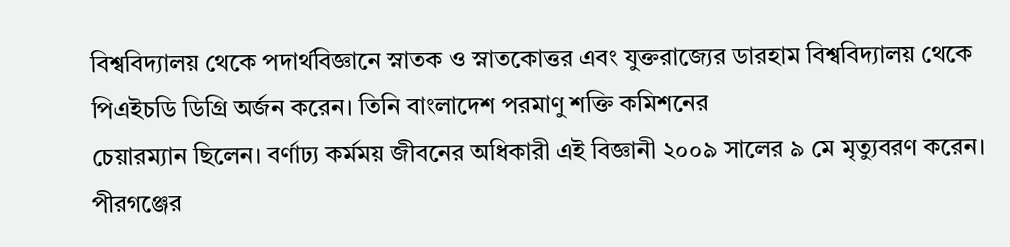বিশ্ববিদ্যালয় থেকে পদার্থবিজ্ঞানে স্নাতক ও স্নাতকোত্তর এবং যুক্তরাজ্যের ডারহাম বিশ্ববিদ্যালয় থেকে পিএইচডি ডিগ্রি অর্জন করেন। তিনি বাংলাদেশ পরমাণু শক্তি কমিশনের
চেয়ারম্যান ছিলেন। বর্ণাঢ্য কর্মময় জীবনের অধিকারী এই বিজ্ঞানী ২০০৯ সালের ৯ মে মৃত্যুবরণ করেন। পীরগঞ্জের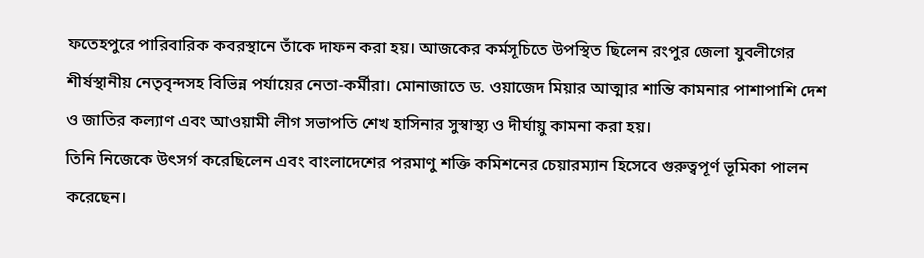ফতেহপুরে পারিবারিক কবরস্থানে তাঁকে দাফন করা হয়। আজকের কর্মসূচিতে উপস্থিত ছিলেন রংপুর জেলা যুবলীগের শীর্ষস্থানীয় নেতৃবৃন্দসহ বিভিন্ন পর্যায়ের নেতা-কর্মীরা। মোনাজাতে ড. ওয়াজেদ মিয়ার আত্মার শান্তি কামনার পাশাপাশি দেশ ও জাতির কল্যাণ এবং আওয়ামী লীগ সভাপতি শেখ হাসিনার সুস্বাস্থ্য ও দীর্ঘায়ু কামনা করা হয়।
তিনি নিজেকে উৎসর্গ করেছিলেন এবং বাংলাদেশের পরমাণু শক্তি কমিশনের চেয়ারম্যান হিসেবে গুরুত্বপূর্ণ ভূমিকা পালন করেছেন।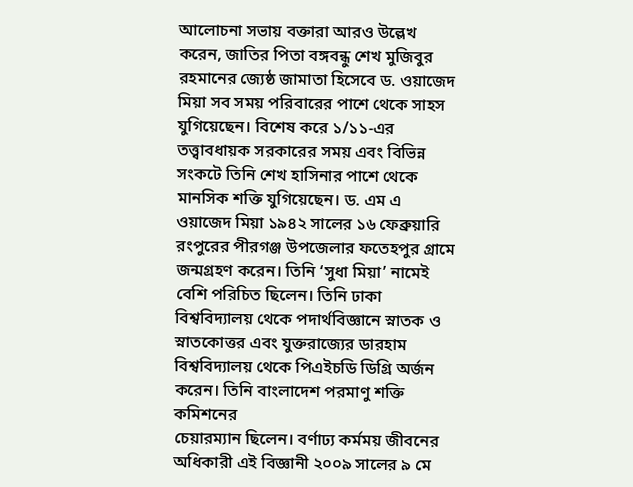আলোচনা সভায় বক্তারা আরও উল্লেখ করেন, জাতির পিতা বঙ্গবন্ধু শেখ মুজিবুর রহমানের জ্যেষ্ঠ জামাতা হিসেবে ড. ওয়াজেদ মিয়া সব সময় পরিবারের পাশে থেকে সাহস যুগিয়েছেন। বিশেষ করে ১/১১-এর তত্ত্বাবধায়ক সরকারের সময় এবং বিভিন্ন সংকটে তিনি শেখ হাসিনার পাশে থেকে মানসিক শক্তি যুগিয়েছেন। ড. এম এ ওয়াজেদ মিয়া ১৯৪২ সালের ১৬ ফেব্রুয়ারি রংপুরের পীরগঞ্জ উপজেলার ফতেহপুর গ্রামে জন্মগ্রহণ করেন। তিনি ‘সুধা মিয়া’ নামেই বেশি পরিচিত ছিলেন। তিনি ঢাকা বিশ্ববিদ্যালয় থেকে পদার্থবিজ্ঞানে স্নাতক ও স্নাতকোত্তর এবং যুক্তরাজ্যের ডারহাম বিশ্ববিদ্যালয় থেকে পিএইচডি ডিগ্রি অর্জন করেন। তিনি বাংলাদেশ পরমাণু শক্তি কমিশনের
চেয়ারম্যান ছিলেন। বর্ণাঢ্য কর্মময় জীবনের অধিকারী এই বিজ্ঞানী ২০০৯ সালের ৯ মে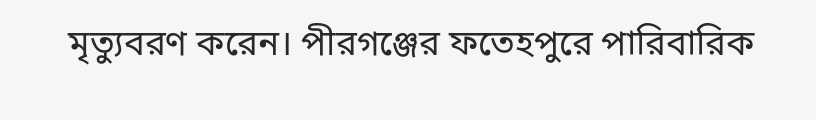মৃত্যুবরণ করেন। পীরগঞ্জের ফতেহপুরে পারিবারিক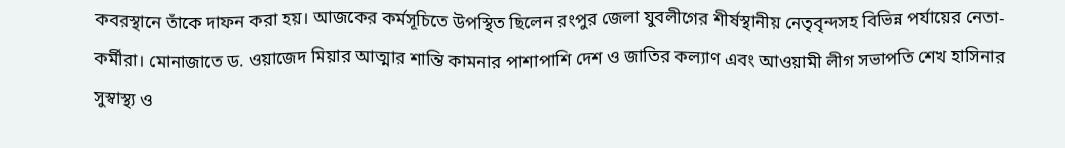কবরস্থানে তাঁকে দাফন করা হয়। আজকের কর্মসূচিতে উপস্থিত ছিলেন রংপুর জেলা যুবলীগের শীর্ষস্থানীয় নেতৃবৃন্দসহ বিভিন্ন পর্যায়ের নেতা-কর্মীরা। মোনাজাতে ড. ওয়াজেদ মিয়ার আত্মার শান্তি কামনার পাশাপাশি দেশ ও জাতির কল্যাণ এবং আওয়ামী লীগ সভাপতি শেখ হাসিনার সুস্বাস্থ্য ও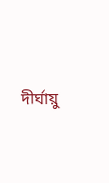দীর্ঘায়ু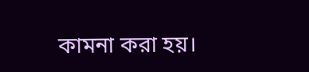কামনা করা হয়।